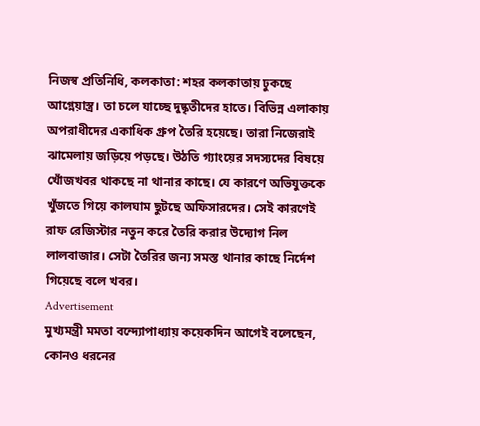নিজস্ব প্রতিনিধি, কলকাতা: শহর কলকাতায় ঢুকছে আগ্নেয়াস্ত্র। তা চলে যাচ্ছে দুষ্কৃতীদের হাতে। বিভিন্ন এলাকায় অপরাধীদের একাধিক গ্রুপ তৈরি হয়েছে। তারা নিজেরাই ঝামেলায় জড়িয়ে পড়ছে। উঠতি গ্যাংয়ের সদস্যদের বিষয়ে খোঁজখবর থাকছে না থানার কাছে। যে কারণে অভিযুক্তকে খুঁজতে গিয়ে কালঘাম ছুটছে অফিসারদের। সেই কারণেই রাফ রেজিস্টার নতুন করে তৈরি করার উদ্যোগ নিল লালবাজার। সেটা তৈরির জন্য সমস্ত থানার কাছে নির্দেশ গিয়েছে বলে খবর।
Advertisement
মুখ্যমন্ত্রী মমতা বন্দ্যোপাধ্যায় কয়েকদিন আগেই বলেছেন, কোনও ধরনের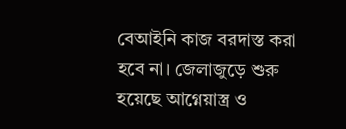বেআইনি কাজ বরদাস্ত করা হবে না। জেলাজুড়ে শুরু হয়েছে আগ্নেয়াস্ত্র ও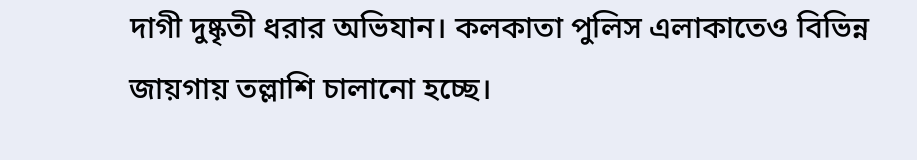দাগী দুষ্কৃতী ধরার অভিযান। কলকাতা পুলিস এলাকাতেও বিভিন্ন জায়গায় তল্লাশি চালানো হচ্ছে।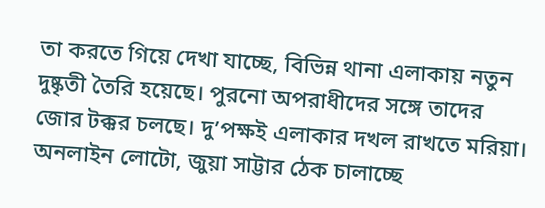তা করতে গিয়ে দেখা যাচ্ছে, বিভিন্ন থানা এলাকায় নতুন দুষ্কৃতী তৈরি হয়েছে। পুরনো অপরাধীদের সঙ্গে তাদের জোর টক্কর চলছে। দু’পক্ষই এলাকার দখল রাখতে মরিয়া। অনলাইন লোটো, জুয়া সাট্টার ঠেক চালাচ্ছে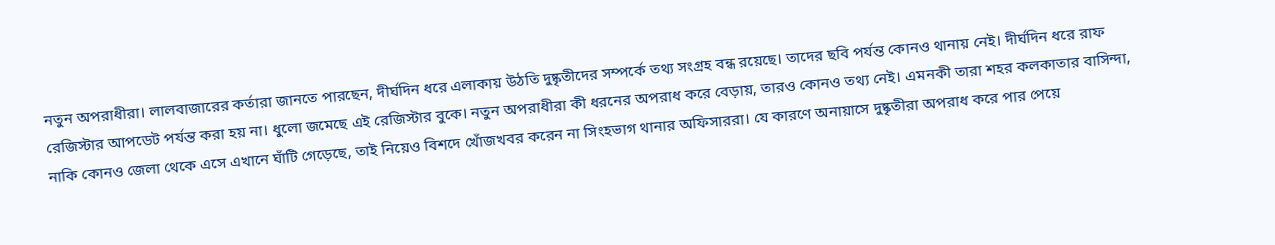নতুন অপরাধীরা। লালবাজারের কর্তারা জানতে পারছেন, দীর্ঘদিন ধরে এলাকায় উঠতি দুষ্কৃতীদের সম্পর্কে তথ্য সংগ্রহ বন্ধ রয়েছে। তাদের ছবি পর্যন্ত কোনও থানায় নেই। দীর্ঘদিন ধরে রাফ রেজিস্টার আপডেট পর্যন্ত করা হয় না। ধুলো জমেছে এই রেজিস্টার বুকে। নতুন অপরাধীরা কী ধরনের অপরাধ করে বেড়ায়, তারও কোনও তথ্য নেই। এমনকী তারা শহর কলকাতার বাসিন্দা, নাকি কোনও জেলা থেকে এসে এখানে ঘাঁটি গেড়েছে, তাই নিয়েও বিশদে খোঁজখবর করেন না সিংহভাগ থানার অফিসাররা। যে কারণে অনায়াসে দুষ্কৃতীরা অপরাধ করে পার পেয়ে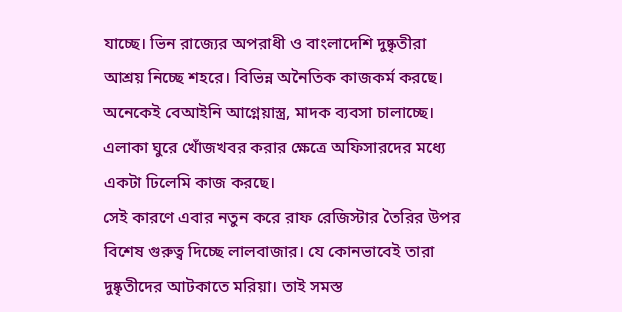যাচ্ছে। ভিন রাজ্যের অপরাধী ও বাংলাদেশি দুষ্কৃতীরা আশ্রয় নিচ্ছে শহরে। বিভিন্ন অনৈতিক কাজকর্ম করছে। অনেকেই বেআইনি আগ্নেয়াস্ত্র, মাদক ব্যবসা চালাচ্ছে। এলাকা ঘুরে খোঁজখবর করার ক্ষেত্রে অফিসারদের মধ্যে একটা ঢিলেমি কাজ করছে।
সেই কারণে এবার নতুন করে রাফ রেজিস্টার তৈরির উপর বিশেষ গুরুত্ব দিচ্ছে লালবাজার। যে কোনভাবেই তারা দুষ্কৃতীদের আটকাতে মরিয়া। তাই সমস্ত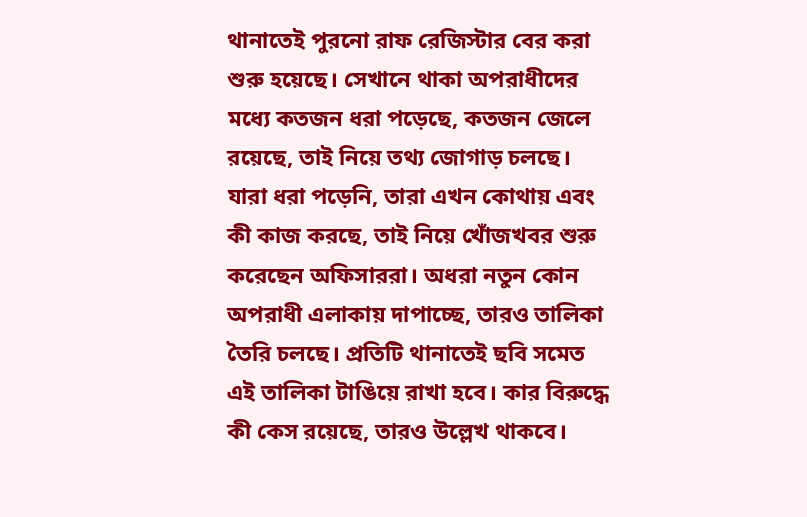থানাতেই পুরনো রাফ রেজিস্টার বের করা শুরু হয়েছে। সেখানে থাকা অপরাধীদের মধ্যে কতজন ধরা পড়েছে, কতজন জেলে রয়েছে, তাই নিয়ে তথ্য জোগাড় চলছে। যারা ধরা পড়েনি, তারা এখন কোথায় এবং কী কাজ করছে, তাই নিয়ে খোঁজখবর শুরু করেছেন অফিসাররা। অধরা নতুন কোন অপরাধী এলাকায় দাপাচ্ছে, তারও তালিকা তৈরি চলছে। প্রতিটি থানাতেই ছবি সমেত এই তালিকা টাঙিয়ে রাখা হবে। কার বিরুদ্ধে কী কেস রয়েছে, তারও উল্লেখ থাকবে।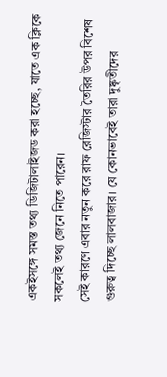একইসঙ্গে সমস্ত তথ্য ডিজিটালাইজড করা হচ্ছে, যাতে এক ক্লিকে সকলেই তথ্য জেনে নিতে পারেন।
সেই কারণে এবার নতুন করে রাফ রেজিস্টার তৈরির উপর বিশেষ গুরুত্ব দিচ্ছে লালবাজার। যে কোনভাবেই তারা দুষ্কৃতীদের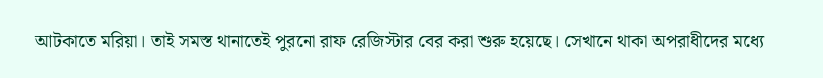আটকাতে মরিয়া। তাই সমস্ত থানাতেই পুরনো রাফ রেজিস্টার বের করা শুরু হয়েছে। সেখানে থাকা অপরাধীদের মধ্যে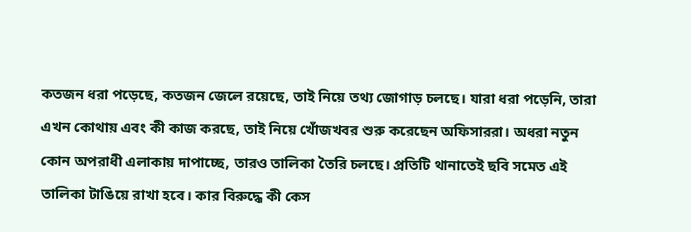কতজন ধরা পড়েছে, কতজন জেলে রয়েছে, তাই নিয়ে তথ্য জোগাড় চলছে। যারা ধরা পড়েনি, তারা এখন কোথায় এবং কী কাজ করছে, তাই নিয়ে খোঁজখবর শুরু করেছেন অফিসাররা। অধরা নতুন কোন অপরাধী এলাকায় দাপাচ্ছে, তারও তালিকা তৈরি চলছে। প্রতিটি থানাতেই ছবি সমেত এই তালিকা টাঙিয়ে রাখা হবে। কার বিরুদ্ধে কী কেস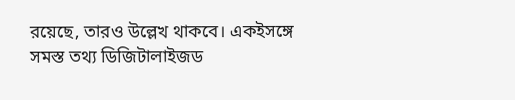রয়েছে, তারও উল্লেখ থাকবে। একইসঙ্গে সমস্ত তথ্য ডিজিটালাইজড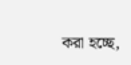করা হচ্ছে,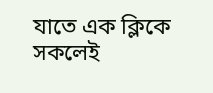যাতে এক ক্লিকে সকলেই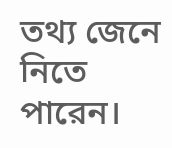তথ্য জেনে নিতে পারেন।